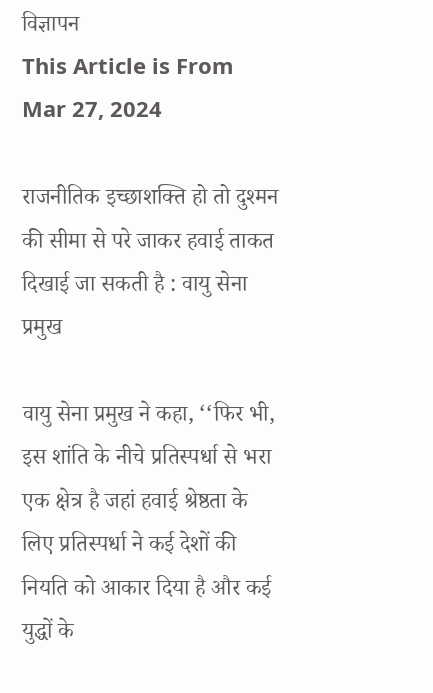विज्ञापन
This Article is From Mar 27, 2024

राजनीतिक इच्छाशक्ति हो तो दुश्मन की सीमा से परे जाकर हवाई ताकत दिखाई जा सकती है : वायु सेना प्रमुख

वायु सेना प्रमुख ने कहा, ‘‘फिर भी, इस शांति के नीचे प्रतिस्पर्धा से भरा एक क्षेत्र है जहां हवाई श्रेष्ठता के लिए प्रतिस्पर्धा ने कई देशों की नियति को आकार दिया है और कई युद्धों के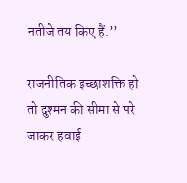नतीजे तय किए हैं.’’

राजनीतिक इच्छाशक्ति हो तो दुश्मन की सीमा से परे जाकर हवाई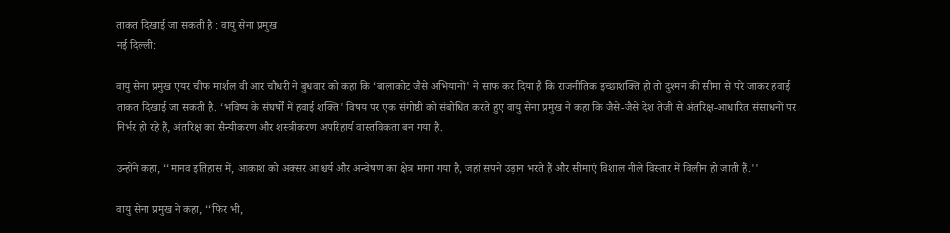ताकत दिखाई जा सकती है : वायु सेना प्रमुख
नई दिल्ली:

वायु सेना प्रमुख एयर चीफ मार्शल वी आर चौधरी ने बुधवार को कहा कि ‘बालाकोट जैसे अभियानों' ने साफ कर दिया है कि राजनीतिक इच्छाशक्ति हो तो दुश्मन की सीमा से परे जाकर हवाई ताकत दिखाई जा सकती है. ‘भविष्य के संघर्षों में हवाई शक्ति' विषय पर एक संगोष्ठी को संबोधित करते हुए वायु सेना प्रमुख ने कहा कि जैसे-जैसे देश तेजी से अंतरिक्ष-आधारित संसाधनों पर निर्भर हो रहे हैं, अंतरिक्ष का सैन्यीकरण और शस्त्रीकरण अपरिहार्य वास्तविकता बन गया है.

उन्होंने कहा, ‘‘मानव इतिहास में, आकाश को अक्सर आश्चर्य और अन्वेषण का क्षेत्र माना गया है, जहां सपने उड़ान भरते हैं और सीमाएं विशाल नीले विस्तार में विलीन हो जाती हैं.''

वायु सेना प्रमुख ने कहा, ‘‘फिर भी,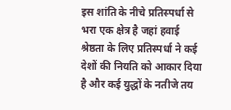इस शांति के नीचे प्रतिस्पर्धा से भरा एक क्षेत्र है जहां हवाई श्रेष्ठता के लिए प्रतिस्पर्धा ने कई देशों की नियति को आकार दिया है और कई युद्धों के नतीजे तय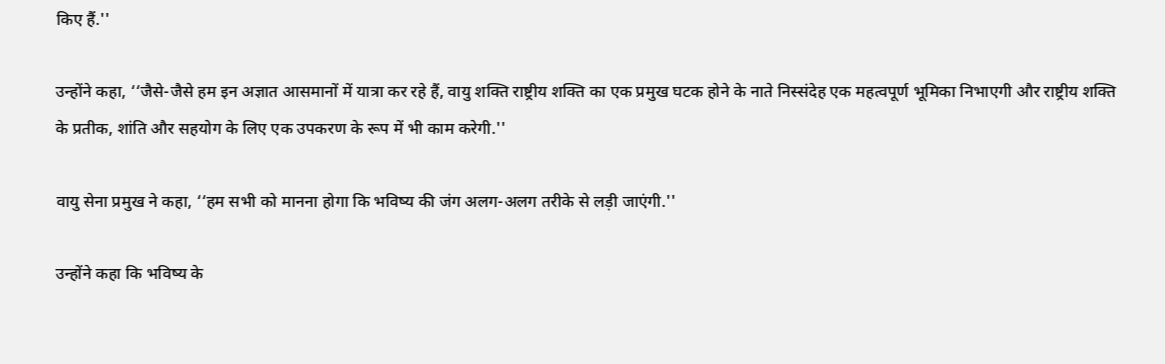किए हैं.''

उन्होंने कहा, ‘‘जैसे-जैसे हम इन अज्ञात आसमानों में यात्रा कर रहे हैं, वायु शक्ति राष्ट्रीय शक्ति का एक प्रमुख घटक होने के नाते निस्संदेह एक महत्वपूर्ण भूमिका निभाएगी और राष्ट्रीय शक्ति के प्रतीक, शांति और सहयोग के लिए एक उपकरण के रूप में भी काम करेगी.''

वायु सेना प्रमुख ने कहा, ‘‘हम सभी को मानना होगा कि भविष्य की जंग अलग-अलग तरीके से लड़ी जाएंगी.''

उन्होंने कहा कि भविष्य के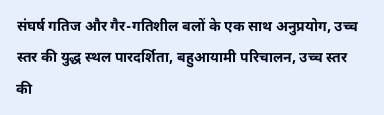संघर्ष गतिज और गैर-गतिशील बलों के एक साथ अनुप्रयोग, उच्च स्तर की युद्ध स्थल पारदर्शिता, बहुआयामी परिचालन, उच्च स्तर की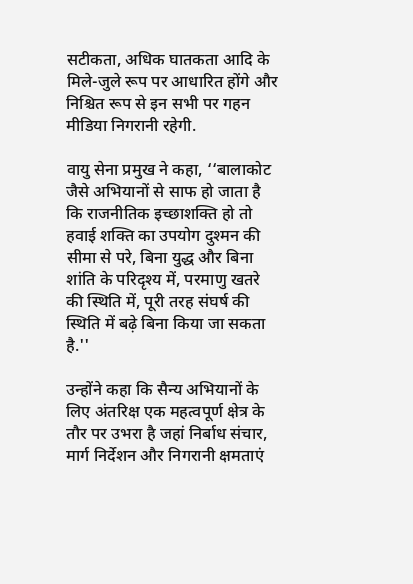सटीकता, अधिक घातकता आदि के मिले-जुले रूप पर आधारित होंगे और निश्चित रूप से इन सभी पर गहन मीडिया निगरानी रहेगी.

वायु सेना प्रमुख ने कहा, ‘‘बालाकोट जैसे अभियानों से साफ हो जाता है कि राजनीतिक इच्छाशक्ति हो तो हवाई शक्ति का उपयोग दुश्मन की सीमा से परे, बिना युद्ध और बिना शांति के परिदृश्य में, परमाणु खतरे की स्थिति में, पूरी तरह संघर्ष की स्थिति में बढ़े बिना किया जा सकता है.''

उन्होंने कहा कि सैन्य अभियानों के लिए अंतरिक्ष एक महत्वपूर्ण क्षेत्र के तौर पर उभरा है जहां निर्बाध संचार, मार्ग निर्देशन और निगरानी क्षमताएं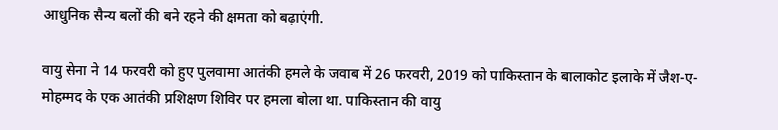आधुनिक सैन्य बलों की बने रहने की क्षमता को बढ़ाएंगी.

वायु सेना ने 14 फरवरी को हुए पुलवामा आतंकी हमले के जवाब में 26 फरवरी, 2019 को पाकिस्तान के बालाकोट इलाके में जैश-ए-मोहम्मद के एक आतंकी प्रशिक्षण शिविर पर हमला बोला था. पाकिस्तान की वायु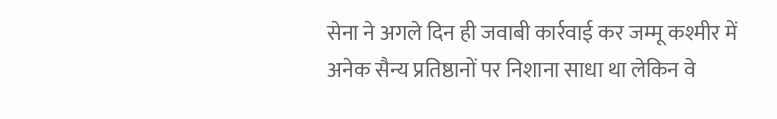सेना ने अगले दिन ही जवाबी कार्रवाई कर जम्मू कश्मीर में अनेक सैन्य प्रतिष्ठानों पर निशाना साधा था लेकिन वे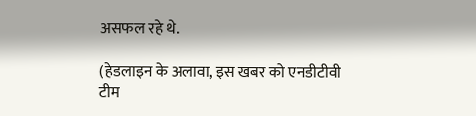असफल रहे थे.

(हेडलाइन के अलावा, इस खबर को एनडीटीवी टीम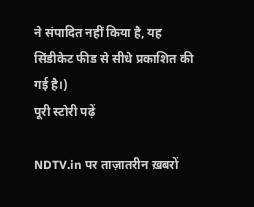ने संपादित नहीं किया है, यह सिंडीकेट फीड से सीधे प्रकाशित की गई है।)
पूरी स्टोरी पढ़ें

NDTV.in पर ताज़ातरीन ख़बरों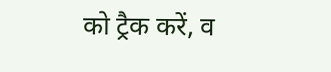को ट्रैक करें, व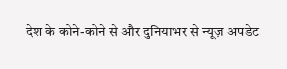देश के कोने-कोने से और दुनियाभर से न्यूज़ अपडेट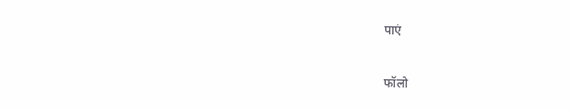पाएं

फॉलो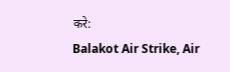करे:
Balakot Air Strike, Air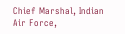Chief Marshal, Indian Air Force,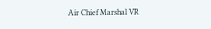Air Chief Marshal VR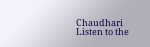Chaudhari
Listen to the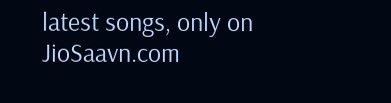latest songs, only on JioSaavn.com